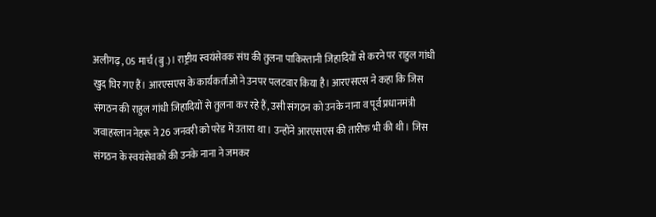अलीगढ़, 05 मार्च (बु.)। राष्ट्रीय स्वयंसेवक संघ की तुलना पाकिस्तानी जिहादियों से करने पर राहुल गांधी खुद घिर गए हैं। आरएसएस के कार्यकर्ताओं ने उनपर पलटवार किया है। आरएसएस ने कहा कि जिस संगठन की राहुल गांधी जिहादियों से तुलना कर रहे हैं, उसी संगठन को उनके नाना व पूर्व प्रधानमंत्री जवाहरलान नेहरू ने 26 जनवरी को परेड में उतारा था। उन्होंने आरएसएस की तारीफ भी की थी। जिस संगठन के स्वयंसेवकों की उनके नाना ने जमकर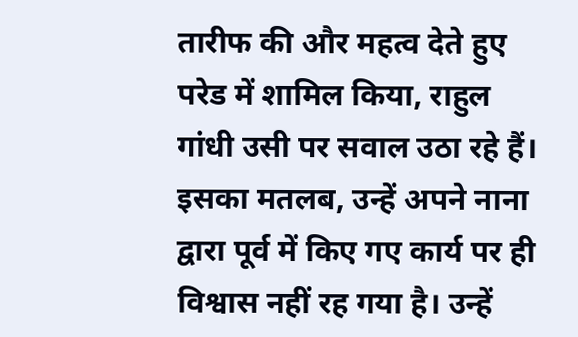तारीफ की और महत्व देते हुए परेड में शामिल किया, राहुल गांधी उसी पर सवाल उठा रहे हैं। इसका मतलब, उन्हें अपने नाना द्वारा पूर्व में किए गए कार्य पर ही विश्वास नहीं रह गया है। उन्हें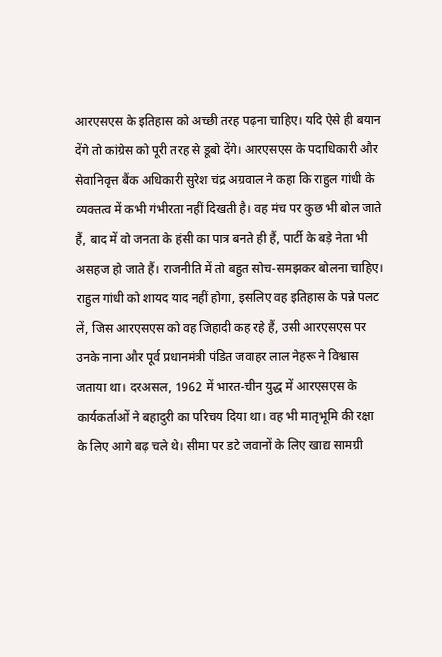आरएसएस के इतिहास को अच्छी तरह पढ़ना चाहिए। यदि ऐसे ही बयान देंगे तो कांग्रेस को पूरी तरह से डूबो देंगे। आरएसएस के पदाधिकारी और सेवानिवृत्त बैंक अधिकारी सुरेश चंद्र अग्रवाल ने कहा कि राहुल गांधी के व्यक्तत्व में कभी गंभीरता नहीं दिखती है। वह मंच पर कुछ भी बोल जाते हैं, बाद में वो जनता के हंसी का पात्र बनते ही हैं, पार्टी के बड़े नेता भी असहज हो जाते हैं। राजनीति में तो बहुत सोच-समझकर बोलना चाहिए। राहुल गांधी को शायद याद नहीं होगा, इसलिए वह इतिहास के पन्ने पलट लें, जिस आरएसएस को वह जिहादी कह रहे हैं, उसी आरएसएस पर उनके नाना और पूर्व प्रधानमंत्री पंडित जवाहर लाल नेहरू ने विश्वास जताया था। दरअसल, 1962 में भारत-चीन युद्ध में आरएसएस के कार्यकर्ताओं ने बहादुरी का परिचय दिया था। वह भी मातृभूमि की रक्षा के लिए आगे बढ़ चले थे। सीमा पर डटे जवानों के लिए खाद्य सामग्री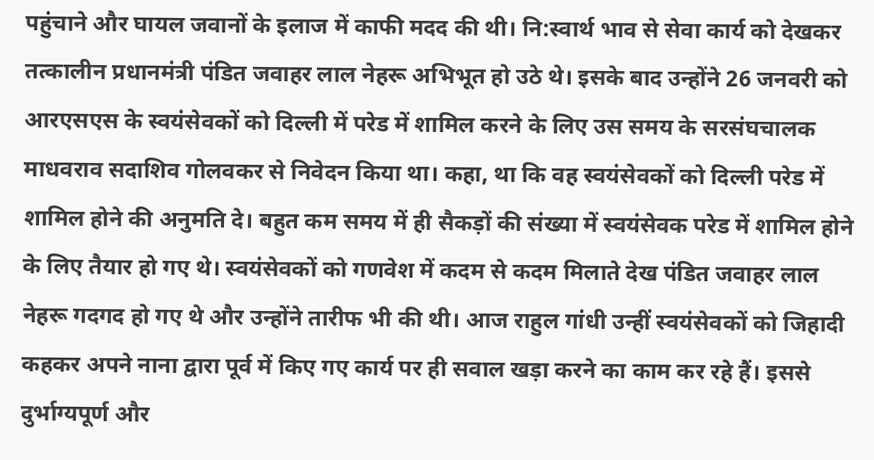पहुंचाने और घायल जवानों के इलाज में काफी मदद की थी। नि:स्वार्थ भाव से सेवा कार्य को देखकर तत्कालीन प्रधानमंत्री पंडित जवाहर लाल नेहरू अभिभूत हो उठे थे। इसके बाद उन्होंने 26 जनवरी को आरएसएस के स्वयंसेवकों को दिल्ली में परेड में शामिल करने के लिए उस समय के सरसंघचालक माधवराव सदाशिव गोलवकर से निवेदन किया था। कहा, था कि वह स्वयंसेवकों को दिल्ली परेड में शामिल होने की अनुमति दे। बहुत कम समय में ही सैकड़ों की संख्या में स्वयंसेवक परेड में शामिल होने के लिए तैयार हो गए थे। स्वयंसेवकों को गणवेश में कदम से कदम मिलाते देख पंडित जवाहर लाल नेहरू गदगद हो गए थे और उन्होंने तारीफ भी की थी। आज राहुल गांधी उन्हीं स्वयंसेवकों को जिहादी कहकर अपने नाना द्वारा पूर्व में किए गए कार्य पर ही सवाल खड़ा करने का काम कर रहे हैं। इससे दुर्भाग्यपूर्ण और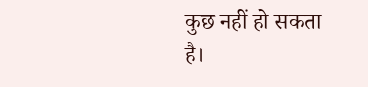कुछ नहीं हो सकता है।